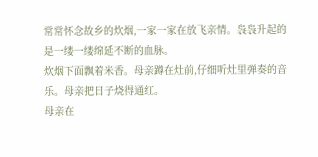常常怀念故乡的炊烟,一家一家在放飞亲情。袅袅升起的是一缕一缕绵延不断的血脉。
炊烟下面飘着米香。母亲蹲在灶前,仔细听灶里弹奏的音乐。母亲把日子烧得通红。
母亲在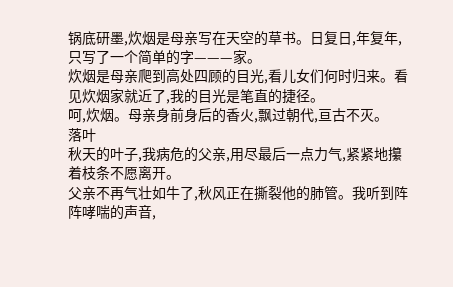锅底研墨,炊烟是母亲写在天空的草书。日复日,年复年,只写了一个简单的字———家。
炊烟是母亲爬到高处四顾的目光,看儿女们何时归来。看见炊烟家就近了,我的目光是笔直的捷径。
呵,炊烟。母亲身前身后的香火,飘过朝代,亘古不灭。
落叶
秋天的叶子,我病危的父亲,用尽最后一点力气,紧紧地攥着枝条不愿离开。
父亲不再气壮如牛了,秋风正在撕裂他的肺管。我听到阵阵哮喘的声音,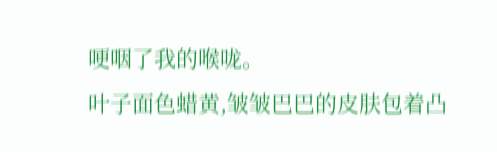哽咽了我的喉咙。
叶子面色蜡黄,皱皱巴巴的皮肤包着凸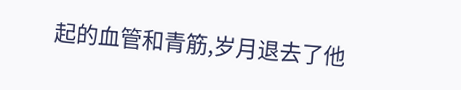起的血管和青筋,岁月退去了他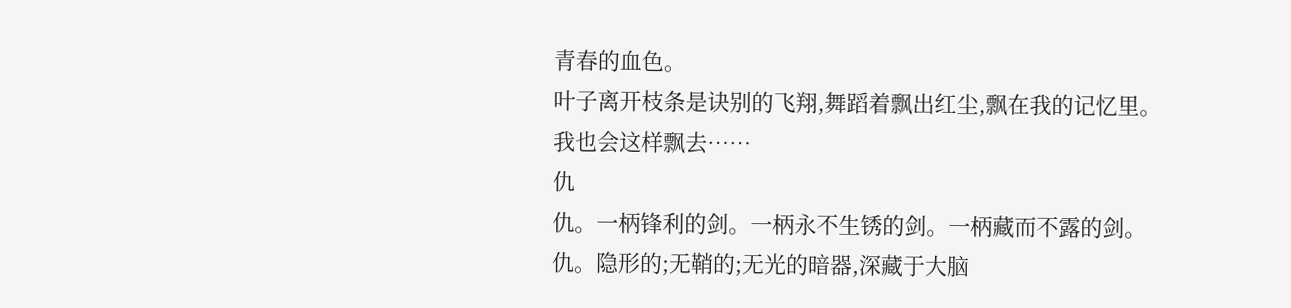青春的血色。
叶子离开枝条是诀别的飞翔,舞蹈着飘出红尘,飘在我的记忆里。
我也会这样飘去……
仇
仇。一柄锋利的剑。一柄永不生锈的剑。一柄藏而不露的剑。
仇。隐形的;无鞘的;无光的暗器,深藏于大脑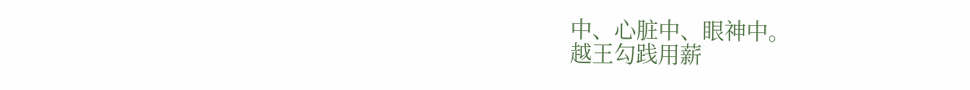中、心脏中、眼神中。
越王勾践用薪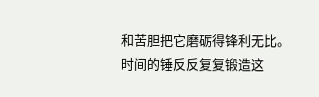和苦胆把它磨砺得锋利无比。
时间的锤反反复复锻造这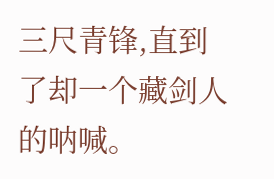三尺青锋,直到了却一个藏剑人的呐喊。